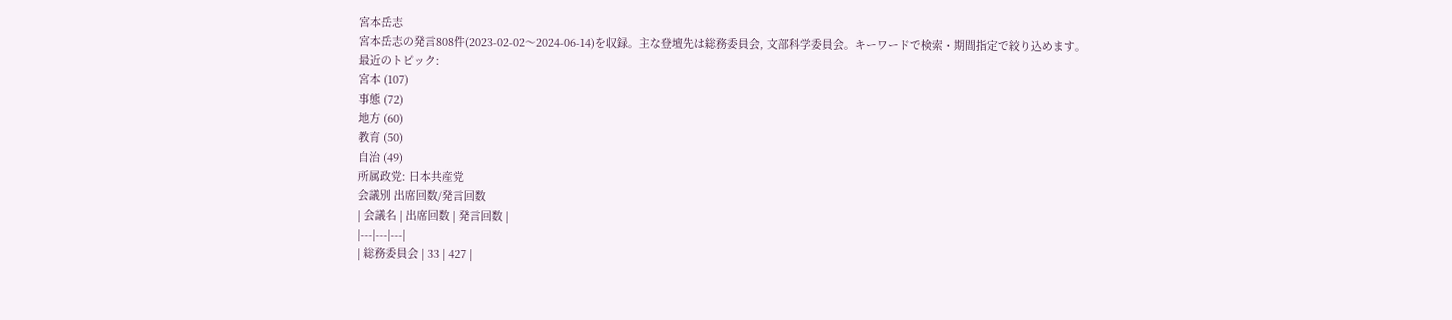宮本岳志
宮本岳志の発言808件(2023-02-02〜2024-06-14)を収録。主な登壇先は総務委員会, 文部科学委員会。キーワードで検索・期間指定で絞り込めます。
最近のトピック:
宮本 (107)
事態 (72)
地方 (60)
教育 (50)
自治 (49)
所属政党: 日本共産党
会議別 出席回数/発言回数
| 会議名 | 出席回数 | 発言回数 |
|---|---|---|
| 総務委員会 | 33 | 427 |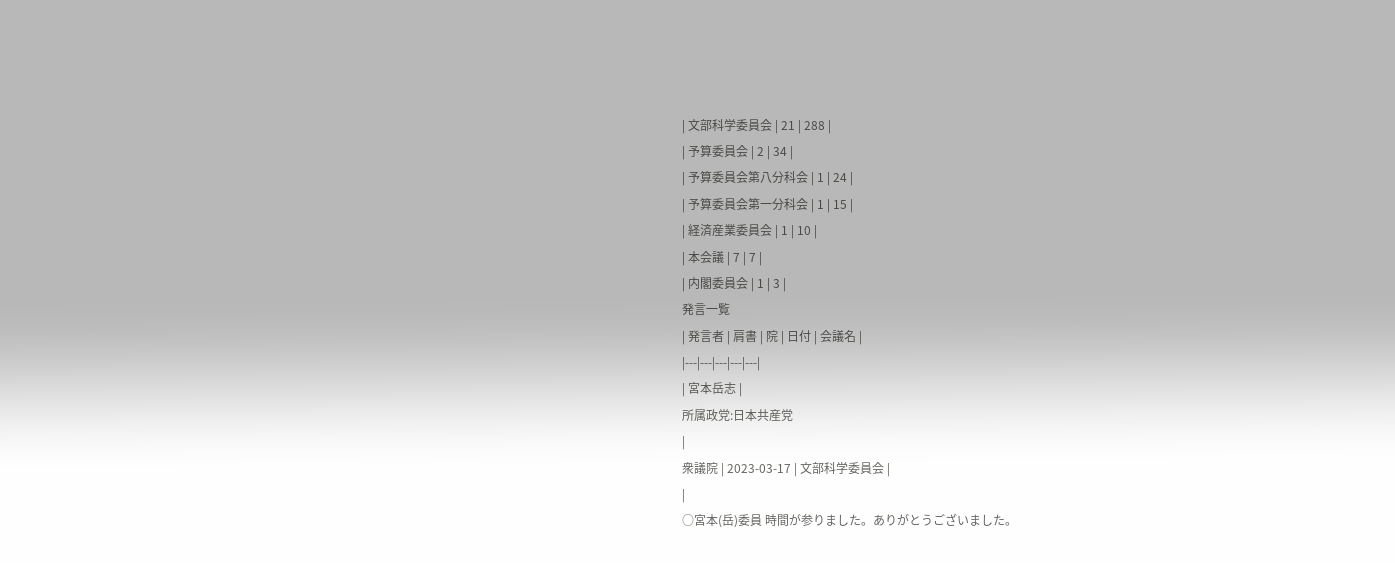| 文部科学委員会 | 21 | 288 |
| 予算委員会 | 2 | 34 |
| 予算委員会第八分科会 | 1 | 24 |
| 予算委員会第一分科会 | 1 | 15 |
| 経済産業委員会 | 1 | 10 |
| 本会議 | 7 | 7 |
| 内閣委員会 | 1 | 3 |
発言一覧
| 発言者 | 肩書 | 院 | 日付 | 会議名 |
|---|---|---|---|---|
| 宮本岳志 |
所属政党:日本共産党
|
衆議院 | 2023-03-17 | 文部科学委員会 |
|
○宮本(岳)委員 時間が参りました。ありがとうございました。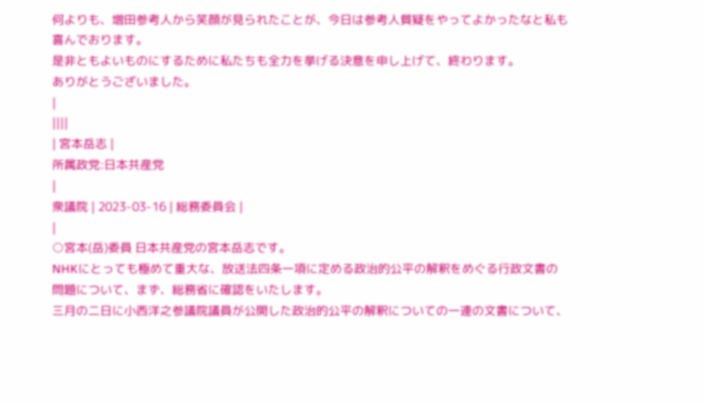何よりも、増田参考人から笑顔が見られたことが、今日は参考人質疑をやってよかったなと私も喜んでおります。
是非ともよいものにするために私たちも全力を挙げる決意を申し上げて、終わります。
ありがとうございました。
|
||||
| 宮本岳志 |
所属政党:日本共産党
|
衆議院 | 2023-03-16 | 総務委員会 |
|
○宮本(岳)委員 日本共産党の宮本岳志です。
NHKにとっても極めて重大な、放送法四条一項に定める政治的公平の解釈をめぐる行政文書の問題について、まず、総務省に確認をいたします。
三月の二日に小西洋之参議院議員が公開した政治的公平の解釈についての一連の文書について、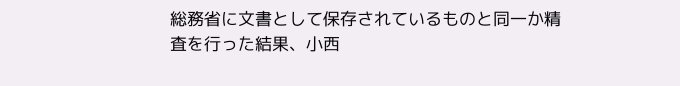総務省に文書として保存されているものと同一か精査を行った結果、小西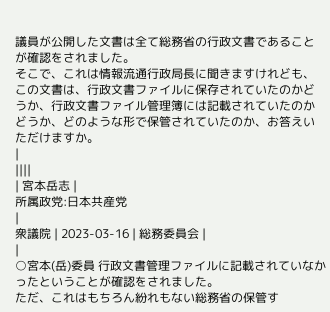議員が公開した文書は全て総務省の行政文書であることが確認をされました。
そこで、これは情報流通行政局長に聞きますけれども、この文書は、行政文書ファイルに保存されていたのかどうか、行政文書ファイル管理簿には記載されていたのかどうか、どのような形で保管されていたのか、お答えいただけますか。
|
||||
| 宮本岳志 |
所属政党:日本共産党
|
衆議院 | 2023-03-16 | 総務委員会 |
|
○宮本(岳)委員 行政文書管理ファイルに記載されていなかったということが確認をされました。
ただ、これはもちろん紛れもない総務省の保管す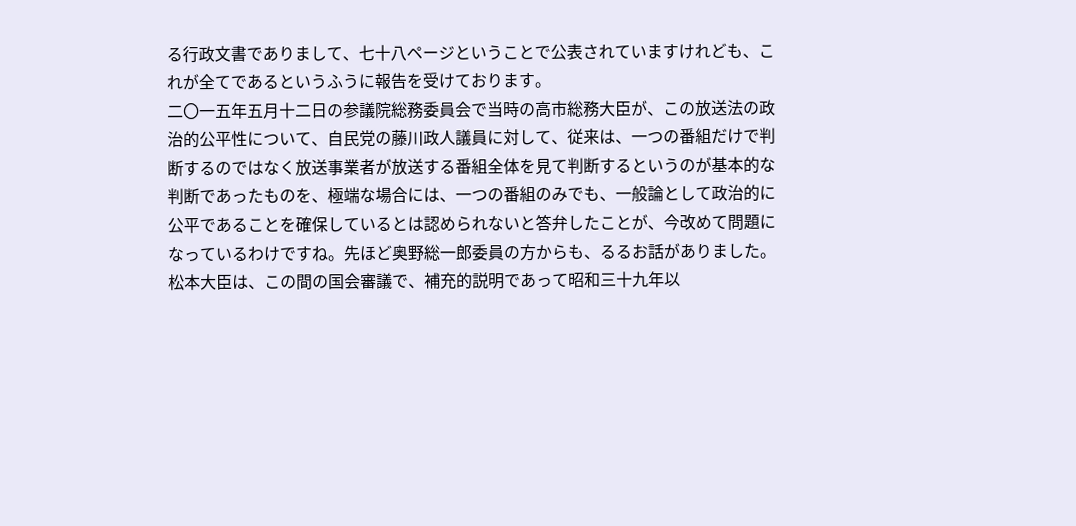る行政文書でありまして、七十八ページということで公表されていますけれども、これが全てであるというふうに報告を受けております。
二〇一五年五月十二日の参議院総務委員会で当時の高市総務大臣が、この放送法の政治的公平性について、自民党の藤川政人議員に対して、従来は、一つの番組だけで判断するのではなく放送事業者が放送する番組全体を見て判断するというのが基本的な判断であったものを、極端な場合には、一つの番組のみでも、一般論として政治的に公平であることを確保しているとは認められないと答弁したことが、今改めて問題になっているわけですね。先ほど奥野総一郎委員の方からも、るるお話がありました。
松本大臣は、この間の国会審議で、補充的説明であって昭和三十九年以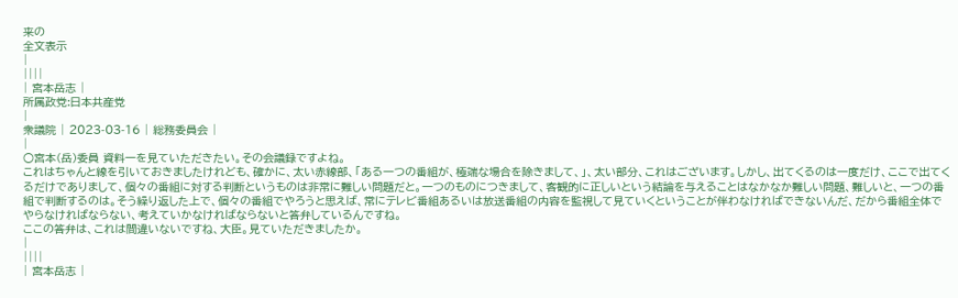来の
全文表示
|
||||
| 宮本岳志 |
所属政党:日本共産党
|
衆議院 | 2023-03-16 | 総務委員会 |
|
○宮本(岳)委員 資料一を見ていただきたい。その会議録ですよね。
これはちゃんと線を引いておきましたけれども、確かに、太い赤線部、「ある一つの番組が、極端な場合を除きまして、」、太い部分、これはございます。しかし、出てくるのは一度だけ、ここで出てくるだけでありまして、個々の番組に対する判断というものは非常に難しい問題だと。一つのものにつきまして、客観的に正しいという結論を与えることはなかなか難しい問題、難しいと、一つの番組で判断するのは。そう繰り返した上で、個々の番組でやろうと思えば、常にテレビ番組あるいは放送番組の内容を監視して見ていくということが伴わなければできないんだ、だから番組全体でやらなければならない、考えていかなければならないと答弁しているんですね。
ここの答弁は、これは間違いないですね、大臣。見ていただきましたか。
|
||||
| 宮本岳志 |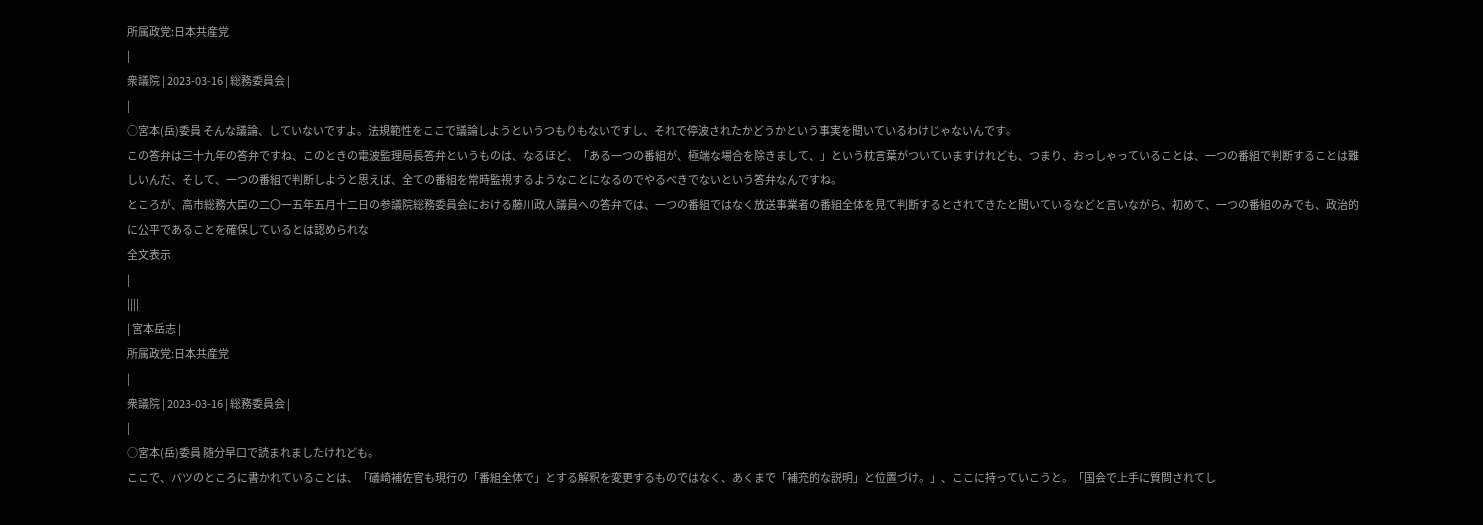所属政党:日本共産党
|
衆議院 | 2023-03-16 | 総務委員会 |
|
○宮本(岳)委員 そんな議論、していないですよ。法規範性をここで議論しようというつもりもないですし、それで停波されたかどうかという事実を聞いているわけじゃないんです。
この答弁は三十九年の答弁ですね、このときの電波監理局長答弁というものは、なるほど、「ある一つの番組が、極端な場合を除きまして、」という枕言葉がついていますけれども、つまり、おっしゃっていることは、一つの番組で判断することは難しいんだ、そして、一つの番組で判断しようと思えば、全ての番組を常時監視するようなことになるのでやるべきでないという答弁なんですね。
ところが、高市総務大臣の二〇一五年五月十二日の参議院総務委員会における藤川政人議員への答弁では、一つの番組ではなく放送事業者の番組全体を見て判断するとされてきたと聞いているなどと言いながら、初めて、一つの番組のみでも、政治的に公平であることを確保しているとは認められな
全文表示
|
||||
| 宮本岳志 |
所属政党:日本共産党
|
衆議院 | 2023-03-16 | 総務委員会 |
|
○宮本(岳)委員 随分早口で読まれましたけれども。
ここで、バツのところに書かれていることは、「礒崎補佐官も現行の「番組全体で」とする解釈を変更するものではなく、あくまで「補充的な説明」と位置づけ。」、ここに持っていこうと。「国会で上手に質問されてし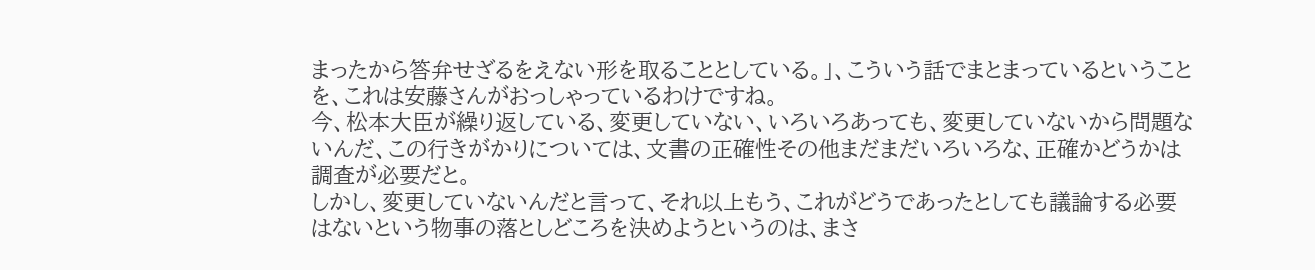まったから答弁せざるをえない形を取ることとしている。」、こういう話でまとまっているということを、これは安藤さんがおっしゃっているわけですね。
今、松本大臣が繰り返している、変更していない、いろいろあっても、変更していないから問題ないんだ、この行きがかりについては、文書の正確性その他まだまだいろいろな、正確かどうかは調査が必要だと。
しかし、変更していないんだと言って、それ以上もう、これがどうであったとしても議論する必要はないという物事の落としどころを決めようというのは、まさ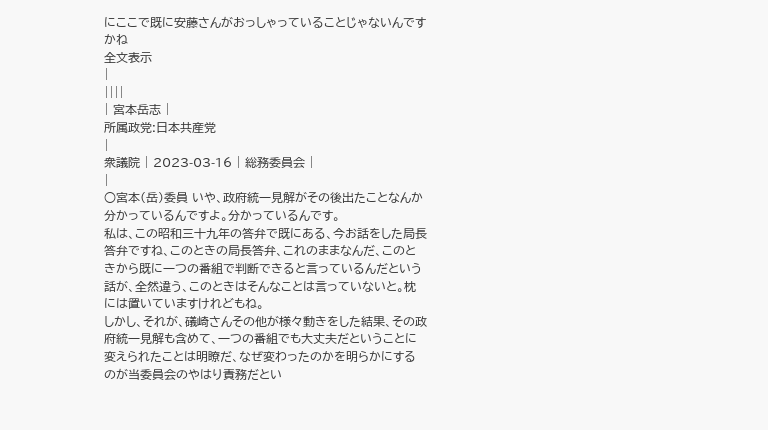にここで既に安藤さんがおっしゃっていることじゃないんですかね
全文表示
|
||||
| 宮本岳志 |
所属政党:日本共産党
|
衆議院 | 2023-03-16 | 総務委員会 |
|
○宮本(岳)委員 いや、政府統一見解がその後出たことなんか分かっているんですよ。分かっているんです。
私は、この昭和三十九年の答弁で既にある、今お話をした局長答弁ですね、このときの局長答弁、これのままなんだ、このときから既に一つの番組で判断できると言っているんだという話が、全然違う、このときはそんなことは言っていないと。枕には置いていますけれどもね。
しかし、それが、礒崎さんその他が様々動きをした結果、その政府統一見解も含めて、一つの番組でも大丈夫だということに変えられたことは明瞭だ、なぜ変わったのかを明らかにするのが当委員会のやはり責務だとい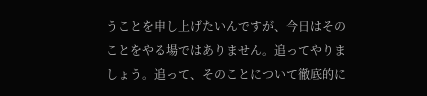うことを申し上げたいんですが、今日はそのことをやる場ではありません。追ってやりましょう。追って、そのことについて徹底的に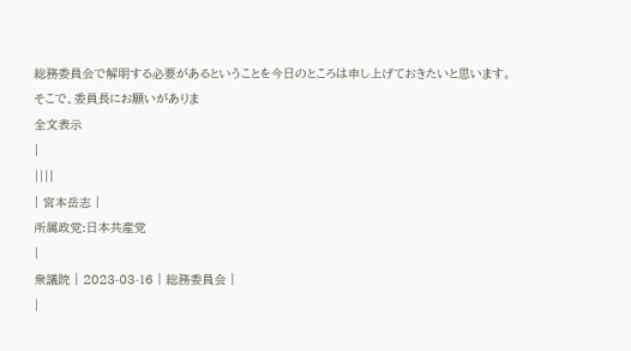総務委員会で解明する必要があるということを今日のところは申し上げておきたいと思います。
そこで、委員長にお願いがありま
全文表示
|
||||
| 宮本岳志 |
所属政党:日本共産党
|
衆議院 | 2023-03-16 | 総務委員会 |
|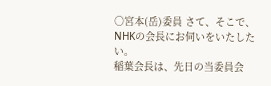○宮本(岳)委員 さて、そこで、NHKの会長にお伺いをいたしたい。
稲葉会長は、先日の当委員会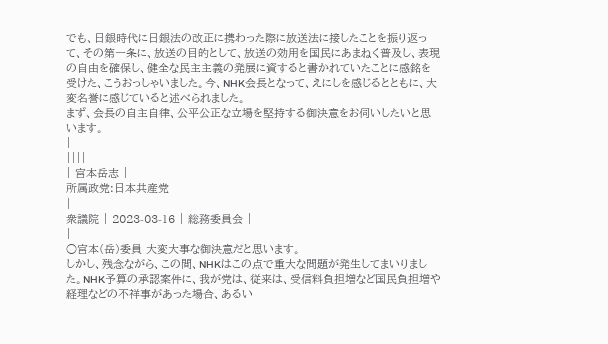でも、日銀時代に日銀法の改正に携わった際に放送法に接したことを振り返って、その第一条に、放送の目的として、放送の効用を国民にあまねく普及し、表現の自由を確保し、健全な民主主義の発展に資すると書かれていたことに感銘を受けた、こうおっしゃいました。今、NHK会長となって、えにしを感じるとともに、大変名誉に感じていると述べられました。
まず、会長の自主自律、公平公正な立場を堅持する御決意をお伺いしたいと思います。
|
||||
| 宮本岳志 |
所属政党:日本共産党
|
衆議院 | 2023-03-16 | 総務委員会 |
|
○宮本(岳)委員 大変大事な御決意だと思います。
しかし、残念ながら、この間、NHKはこの点で重大な問題が発生してまいりました。NHK予算の承認案件に、我が党は、従来は、受信料負担増など国民負担増や経理などの不祥事があった場合、あるい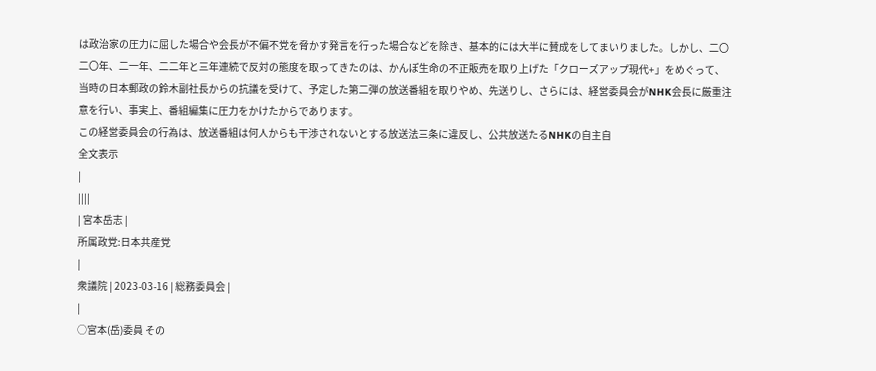は政治家の圧力に屈した場合や会長が不偏不党を脅かす発言を行った場合などを除き、基本的には大半に賛成をしてまいりました。しかし、二〇二〇年、二一年、二二年と三年連続で反対の態度を取ってきたのは、かんぽ生命の不正販売を取り上げた「クローズアップ現代+」をめぐって、当時の日本郵政の鈴木副社長からの抗議を受けて、予定した第二弾の放送番組を取りやめ、先送りし、さらには、経営委員会がNHK会長に厳重注意を行い、事実上、番組編集に圧力をかけたからであります。
この経営委員会の行為は、放送番組は何人からも干渉されないとする放送法三条に違反し、公共放送たるNHKの自主自
全文表示
|
||||
| 宮本岳志 |
所属政党:日本共産党
|
衆議院 | 2023-03-16 | 総務委員会 |
|
○宮本(岳)委員 その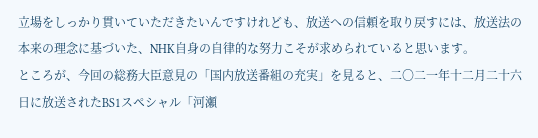立場をしっかり貫いていただきたいんですけれども、放送への信頼を取り戻すには、放送法の本来の理念に基づいた、NHK自身の自律的な努力こそが求められていると思います。
ところが、今回の総務大臣意見の「国内放送番組の充実」を見ると、二〇二一年十二月二十六日に放送されたBS1スペシャル「河瀬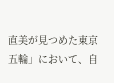直美が見つめた東京五輪」において、自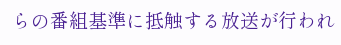らの番組基準に抵触する放送が行われ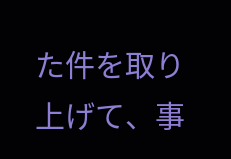た件を取り上げて、事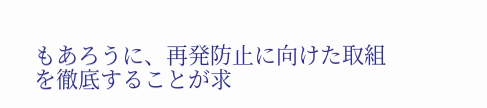もあろうに、再発防止に向けた取組を徹底することが求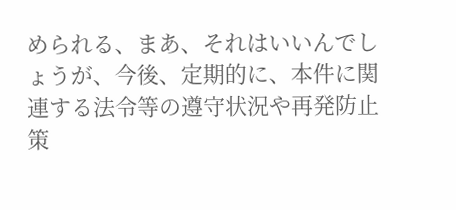められる、まあ、それはいいんでしょうが、今後、定期的に、本件に関連する法令等の遵守状況や再発防止策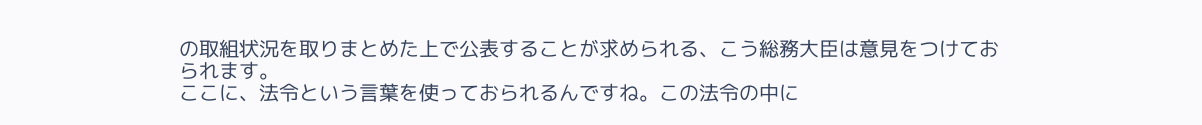の取組状況を取りまとめた上で公表することが求められる、こう総務大臣は意見をつけておられます。
ここに、法令という言葉を使っておられるんですね。この法令の中に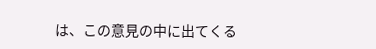は、この意見の中に出てくる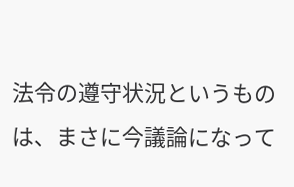法令の遵守状況というものは、まさに今議論になって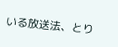いる放送法、とり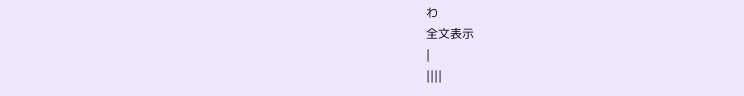わ
全文表示
|
||||